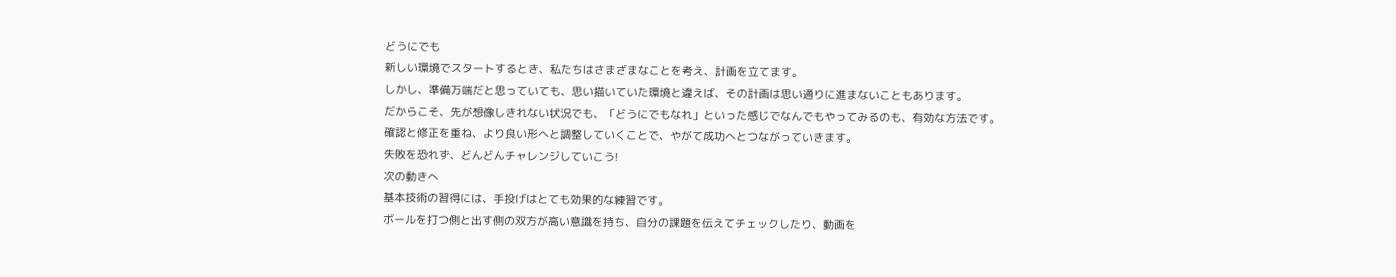どうにでも
新しい環境でスタートするとき、私たちはさまざまなことを考え、計画を立てます。
しかし、準備万端だと思っていても、思い描いていた環境と違えば、その計画は思い通りに進まないこともあります。
だからこそ、先が想像しきれない状況でも、「どうにでもなれ」といった感じでなんでもやってみるのも、有効な方法です。
確認と修正を重ね、より良い形へと調整していくことで、やがて成功へとつながっていきます。
失敗を恐れず、どんどんチャレンジしていこう!
次の動きへ
基本技術の習得には、手投げはとても効果的な練習です。
ボールを打つ側と出す側の双方が高い意識を持ち、自分の課題を伝えてチェックしたり、動画を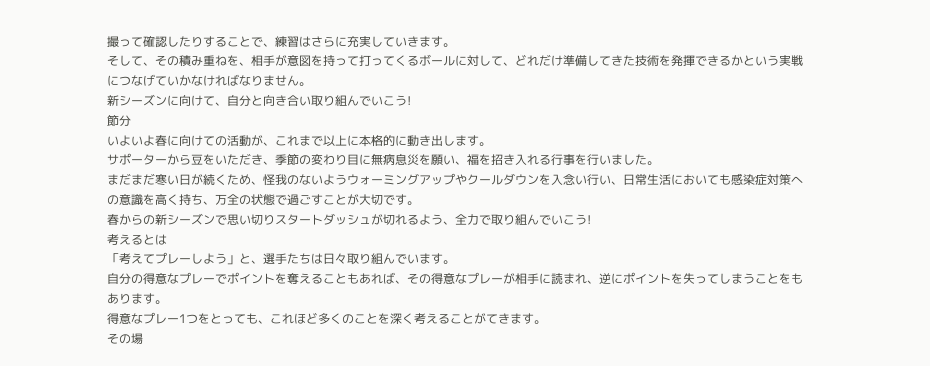撮って確認したりすることで、練習はさらに充実していきます。
そして、その積み重ねを、相手が意図を持って打ってくるボールに対して、どれだけ準備してきた技術を発揮できるかという実戦につなげていかなければなりません。
新シーズンに向けて、自分と向き合い取り組んでいこう!
節分
いよいよ春に向けての活動が、これまで以上に本格的に動き出します。
サポーターから豆をいただき、季節の変わり目に無病息災を願い、福を招き入れる行事を行いました。
まだまだ寒い日が続くため、怪我のないようウォーミングアップやクールダウンを入念い行い、日常生活においても感染症対策への意識を高く持ち、万全の状態で過ごすことが大切です。
春からの新シーズンで思い切りスタートダッシュが切れるよう、全力で取り組んでいこう!
考えるとは
「考えてプレーしよう」と、選手たちは日々取り組んでいます。
自分の得意なプレーでポイントを奪えることもあれば、その得意なプレーが相手に読まれ、逆にポイントを失ってしまうことをもあります。
得意なプレー1つをとっても、これほど多くのことを深く考えることがてきます。
その場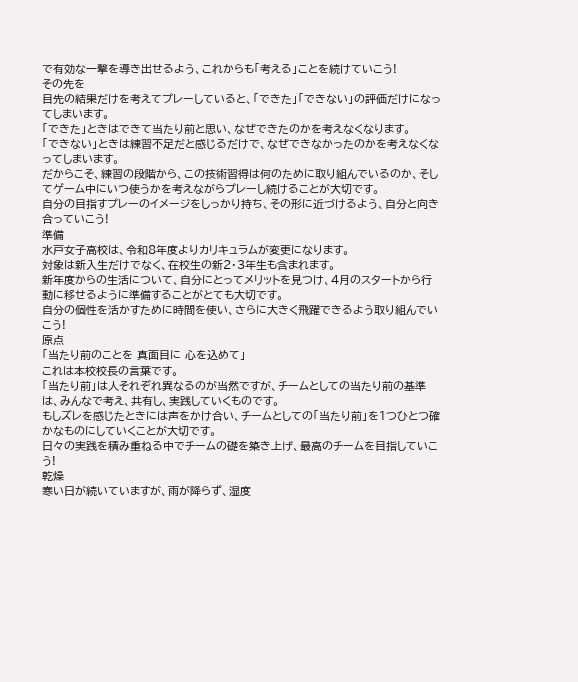で有効な一撃を導き出せるよう、これからも「考える」ことを続けていこう!
その先を
目先の結果だけを考えてプレーしていると、「できた」「できない」の評価だけになってしまいます。
「できた」ときはできて当たり前と思い、なぜできたのかを考えなくなります。
「できない」ときは練習不足だと感じるだけで、なぜできなかったのかを考えなくなってしまいます。
だからこそ、練習の段階から、この技術習得は何のために取り組んでいるのか、そしてゲーム中にいつ使うかを考えながらプレーし続けることが大切です。
自分の目指すプレーのイメージをしっかり持ち、その形に近づけるよう、自分と向き合っていこう!
準備
水戸女子高校は、令和8年度よりカリキュラムが変更になります。
対象は新入生だけでなく、在校生の新2・3年生も含まれます。
新年度からの生活について、自分にとってメリットを見つけ、4月のスタートから行動に移せるように準備することがとても大切です。
自分の個性を活かすために時間を使い、さらに大きく飛躍できるよう取り組んでいこう!
原点
「当たり前のことを 真面目に 心を込めて」
これは本校校長の言葉です。
「当たり前」は人それぞれ異なるのが当然ですが、チームとしての当たり前の基準は、みんなで考え、共有し、実践していくものです。
もしズレを感じたときには声をかけ合い、チームとしての「当たり前」を1つひとつ確かなものにしていくことが大切です。
日々の実践を積み重ねる中でチームの礎を築き上げ、最高のチームを目指していこう!
乾燥
寒い日が続いていますが、雨が降らず、湿度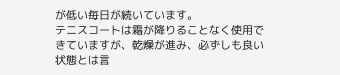が低い毎日が続いています。
テニスコートは霜が降りることなく使用できていますが、乾燥が進み、必ずしも良い状態とは言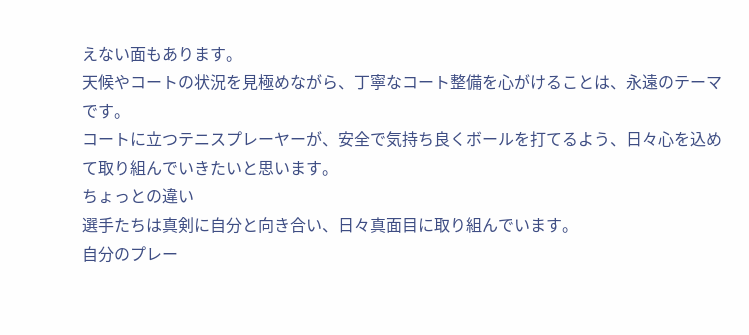えない面もあります。
天候やコートの状況を見極めながら、丁寧なコート整備を心がけることは、永遠のテーマです。
コートに立つテニスプレーヤーが、安全で気持ち良くボールを打てるよう、日々心を込めて取り組んでいきたいと思います。
ちょっとの違い
選手たちは真剣に自分と向き合い、日々真面目に取り組んでいます。
自分のプレー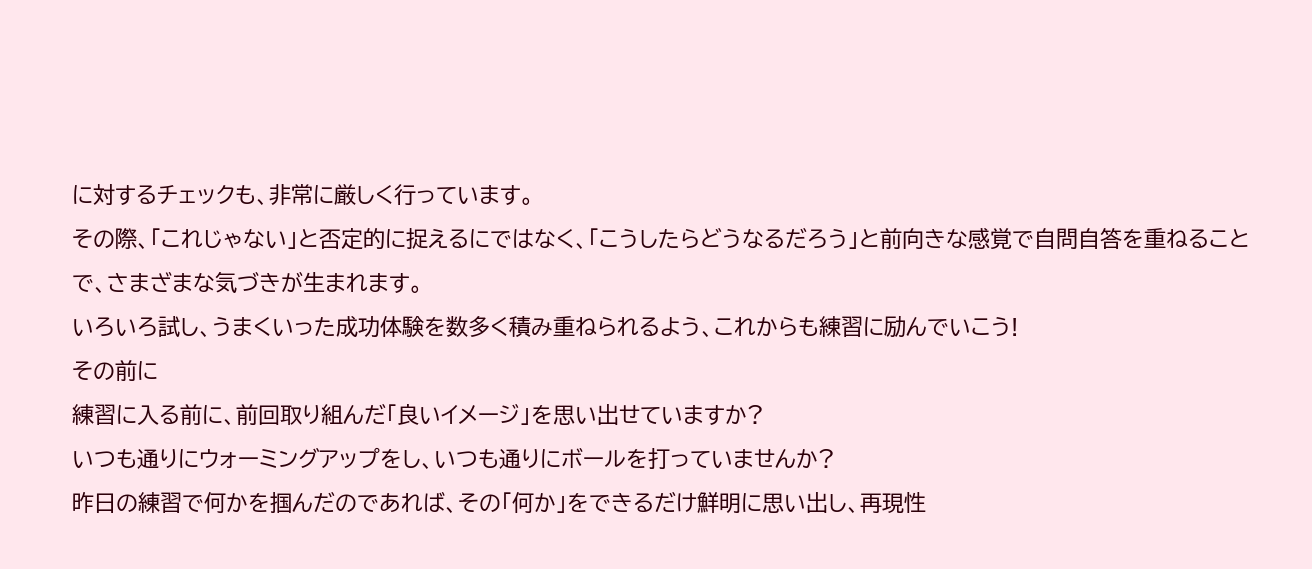に対するチェックも、非常に厳しく行っています。
その際、「これじゃない」と否定的に捉えるにではなく、「こうしたらどうなるだろう」と前向きな感覚で自問自答を重ねることで、さまざまな気づきが生まれます。
いろいろ試し、うまくいった成功体験を数多く積み重ねられるよう、これからも練習に励んでいこう!
その前に
練習に入る前に、前回取り組んだ「良いイメージ」を思い出せていますか?
いつも通りにウォーミングアップをし、いつも通りにボールを打っていませんか?
昨日の練習で何かを掴んだのであれば、その「何か」をできるだけ鮮明に思い出し、再現性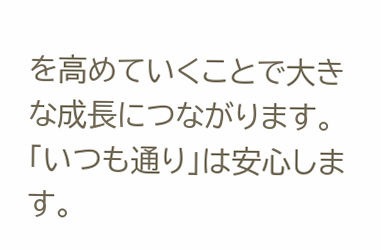を高めていくことで大きな成長につながります。
「いつも通り」は安心します。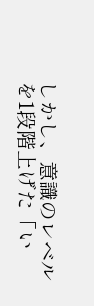しかし、意識のレベルを1段階上げた「い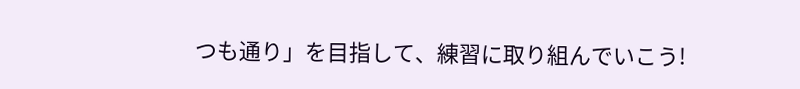つも通り」を目指して、練習に取り組んでいこう!